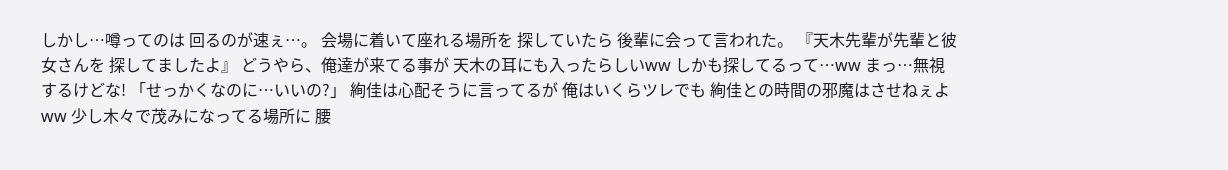しかし…噂ってのは 回るのが速ぇ…。 会場に着いて座れる場所を 探していたら 後輩に会って言われた。 『天木先輩が先輩と彼女さんを 探してましたよ』 どうやら、俺達が来てる事が 天木の耳にも入ったらしいww しかも探してるって…ww まっ…無視するけどな! 「せっかくなのに…いいの?」 絢佳は心配そうに言ってるが 俺はいくらツレでも 絢佳との時間の邪魔はさせねぇよww 少し木々で茂みになってる場所に 腰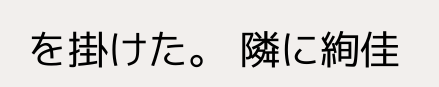を掛けた。 隣に絢佳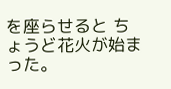を座らせると ちょうど花火が始まった。